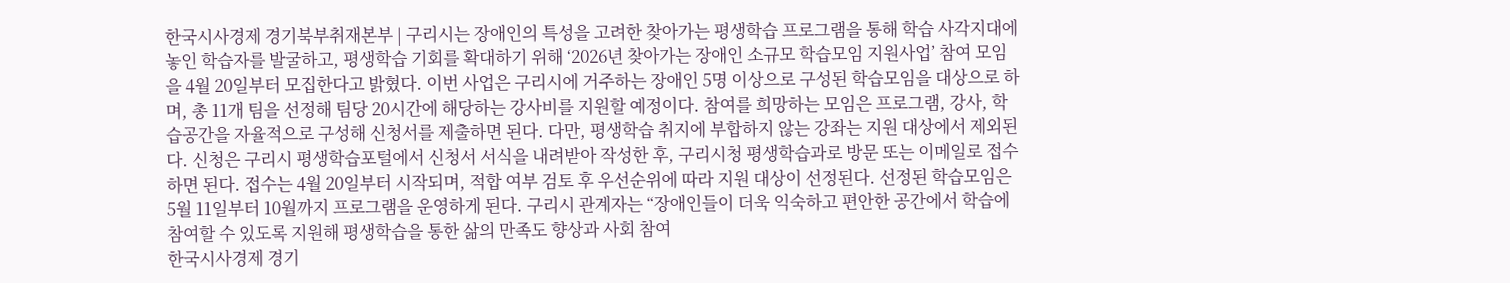한국시사경제 경기북부취재본부 | 구리시는 장애인의 특성을 고려한 찾아가는 평생학습 프로그램을 통해 학습 사각지대에 놓인 학습자를 발굴하고, 평생학습 기회를 확대하기 위해 ‘2026년 찾아가는 장애인 소규모 학습모임 지원사업’ 참여 모임을 4월 20일부터 모집한다고 밝혔다. 이번 사업은 구리시에 거주하는 장애인 5명 이상으로 구성된 학습모임을 대상으로 하며, 총 11개 팀을 선정해 팀당 20시간에 해당하는 강사비를 지원할 예정이다. 참여를 희망하는 모임은 프로그램, 강사, 학습공간을 자율적으로 구성해 신청서를 제출하면 된다. 다만, 평생학습 취지에 부합하지 않는 강좌는 지원 대상에서 제외된다. 신청은 구리시 평생학습포털에서 신청서 서식을 내려받아 작성한 후, 구리시청 평생학습과로 방문 또는 이메일로 접수하면 된다. 접수는 4월 20일부터 시작되며, 적합 여부 검토 후 우선순위에 따라 지원 대상이 선정된다. 선정된 학습모임은 5월 11일부터 10월까지 프로그램을 운영하게 된다. 구리시 관계자는 “장애인들이 더욱 익숙하고 편안한 공간에서 학습에 참여할 수 있도록 지원해 평생학습을 통한 삶의 만족도 향상과 사회 참여
한국시사경제 경기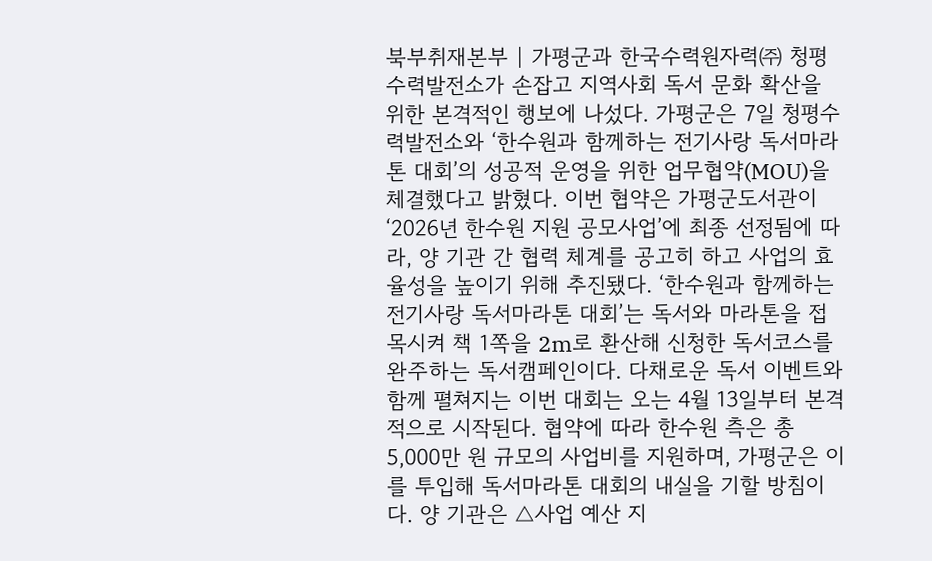북부취재본부 | 가평군과 한국수력원자력㈜ 청평수력발전소가 손잡고 지역사회 독서 문화 확산을 위한 본격적인 행보에 나섰다. 가평군은 7일 청평수력발전소와 ‘한수원과 함께하는 전기사랑 독서마라톤 대회’의 성공적 운영을 위한 업무협약(MOU)을 체결했다고 밝혔다. 이번 협약은 가평군도서관이 ‘2026년 한수원 지원 공모사업’에 최종 선정됨에 따라, 양 기관 간 협력 체계를 공고히 하고 사업의 효율성을 높이기 위해 추진됐다. ‘한수원과 함께하는 전기사랑 독서마라톤 대회’는 독서와 마라톤을 접목시켜 책 1쪽을 2m로 환산해 신청한 독서코스를 완주하는 독서캠페인이다. 다채로운 독서 이벤트와 함께 펼쳐지는 이번 대회는 오는 4월 13일부터 본격적으로 시작된다. 협약에 따라 한수원 측은 총 5,000만 원 규모의 사업비를 지원하며, 가평군은 이를 투입해 독서마라톤 대회의 내실을 기할 방침이다. 양 기관은 △사업 예산 지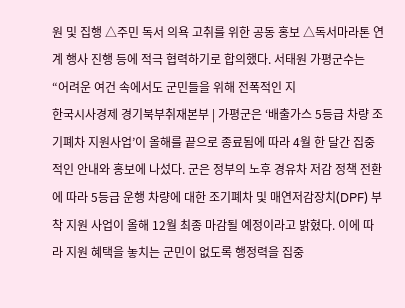원 및 집행 △주민 독서 의욕 고취를 위한 공동 홍보 △독서마라톤 연계 행사 진행 등에 적극 협력하기로 합의했다. 서태원 가평군수는 “어려운 여건 속에서도 군민들을 위해 전폭적인 지
한국시사경제 경기북부취재본부 | 가평군은 ‘배출가스 5등급 차량 조기폐차 지원사업’이 올해를 끝으로 종료됨에 따라 4월 한 달간 집중적인 안내와 홍보에 나섰다. 군은 정부의 노후 경유차 저감 정책 전환에 따라 5등급 운행 차량에 대한 조기폐차 및 매연저감장치(DPF) 부착 지원 사업이 올해 12월 최종 마감될 예정이라고 밝혔다. 이에 따라 지원 혜택을 놓치는 군민이 없도록 행정력을 집중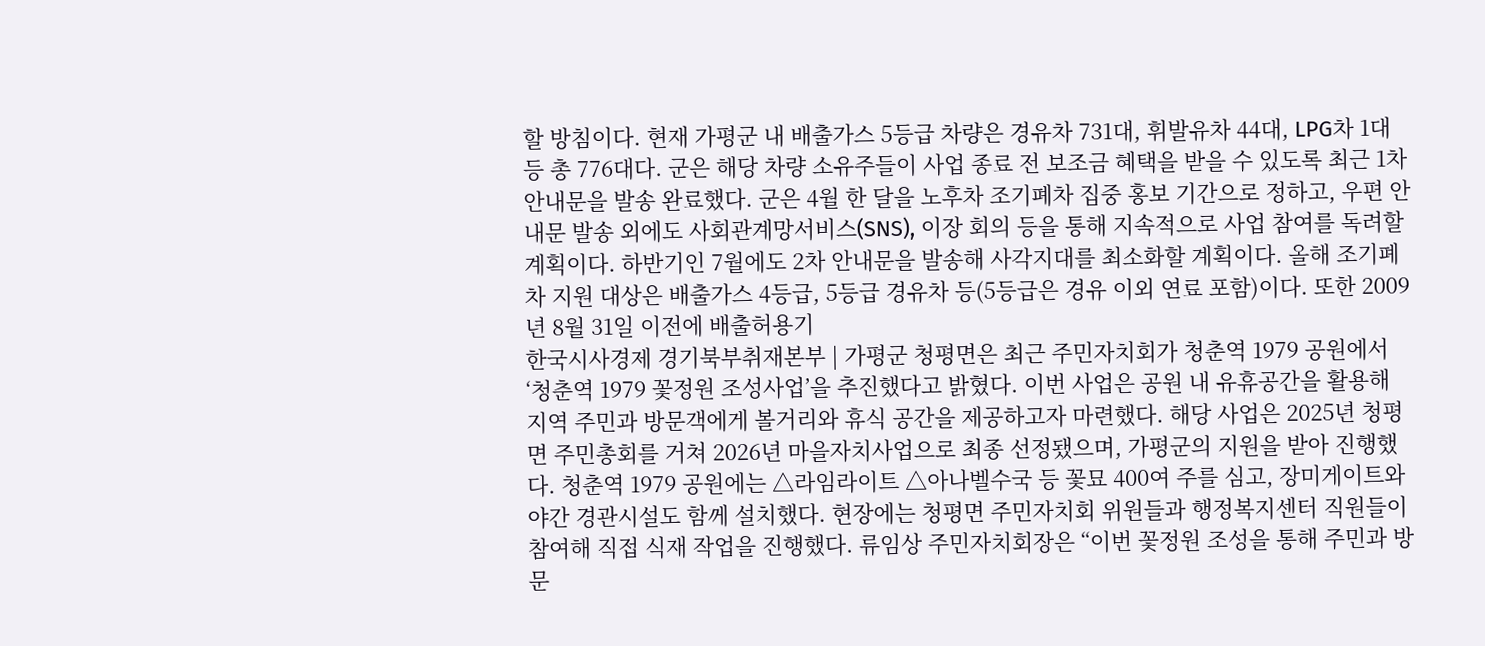할 방침이다. 현재 가평군 내 배출가스 5등급 차량은 경유차 731대, 휘발유차 44대, LPG차 1대 등 총 776대다. 군은 해당 차량 소유주들이 사업 종료 전 보조금 혜택을 받을 수 있도록 최근 1차 안내문을 발송 완료했다. 군은 4월 한 달을 노후차 조기폐차 집중 홍보 기간으로 정하고, 우편 안내문 발송 외에도 사회관계망서비스(SNS), 이장 회의 등을 통해 지속적으로 사업 참여를 독려할 계획이다. 하반기인 7월에도 2차 안내문을 발송해 사각지대를 최소화할 계획이다. 올해 조기폐차 지원 대상은 배출가스 4등급, 5등급 경유차 등(5등급은 경유 이외 연료 포함)이다. 또한 2009년 8월 31일 이전에 배출허용기
한국시사경제 경기북부취재본부 | 가평군 청평면은 최근 주민자치회가 청춘역 1979 공원에서 ‘청춘역 1979 꽃정원 조성사업’을 추진했다고 밝혔다. 이번 사업은 공원 내 유휴공간을 활용해 지역 주민과 방문객에게 볼거리와 휴식 공간을 제공하고자 마련했다. 해당 사업은 2025년 청평면 주민총회를 거쳐 2026년 마을자치사업으로 최종 선정됐으며, 가평군의 지원을 받아 진행했다. 청춘역 1979 공원에는 △라임라이트 △아나벨수국 등 꽃묘 400여 주를 심고, 장미게이트와 야간 경관시설도 함께 설치했다. 현장에는 청평면 주민자치회 위원들과 행정복지센터 직원들이 참여해 직접 식재 작업을 진행했다. 류임상 주민자치회장은 “이번 꽃정원 조성을 통해 주민과 방문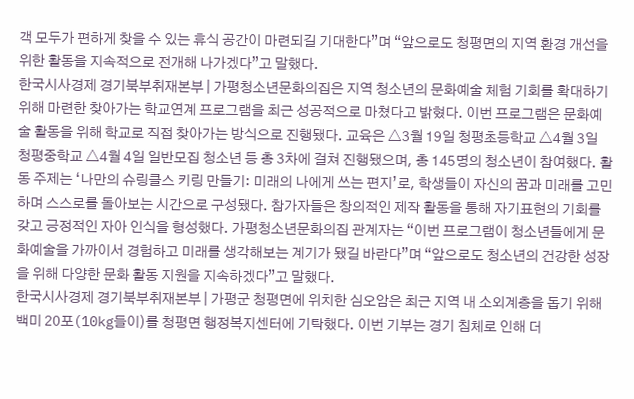객 모두가 편하게 찾을 수 있는 휴식 공간이 마련되길 기대한다”며 “앞으로도 청평면의 지역 환경 개선을 위한 활동을 지속적으로 전개해 나가겠다”고 말했다.
한국시사경제 경기북부취재본부 | 가평청소년문화의집은 지역 청소년의 문화예술 체험 기회를 확대하기 위해 마련한 찾아가는 학교연계 프로그램을 최근 성공적으로 마쳤다고 밝혔다. 이번 프로그램은 문화예술 활동을 위해 학교로 직접 찾아가는 방식으로 진행됐다. 교육은 △3월 19일 청평초등학교 △4월 3일 청평중학교 △4월 4일 일반모집 청소년 등 총 3차에 걸쳐 진행됐으며, 총 145명의 청소년이 참여했다. 활동 주제는 ‘나만의 슈링클스 키링 만들기: 미래의 나에게 쓰는 편지’로, 학생들이 자신의 꿈과 미래를 고민하며 스스로를 돌아보는 시간으로 구성됐다. 참가자들은 창의적인 제작 활동을 통해 자기표현의 기회를 갖고 긍정적인 자아 인식을 형성했다. 가평청소년문화의집 관계자는 “이번 프로그램이 청소년들에게 문화예술을 가까이서 경험하고 미래를 생각해보는 계기가 됐길 바란다”며 “앞으로도 청소년의 건강한 성장을 위해 다양한 문화 활동 지원을 지속하겠다”고 말했다.
한국시사경제 경기북부취재본부 | 가평군 청평면에 위치한 심오암은 최근 지역 내 소외계층을 돕기 위해 백미 20포(10kg들이)를 청평면 행정복지센터에 기탁했다. 이번 기부는 경기 침체로 인해 더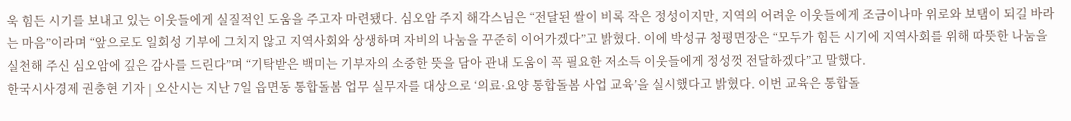욱 힘든 시기를 보내고 있는 이웃들에게 실질적인 도움을 주고자 마련됐다. 심오암 주지 해각스님은 “전달된 쌀이 비록 작은 정성이지만, 지역의 어려운 이웃들에게 조금이나마 위로와 보탬이 되길 바라는 마음”이라며 “앞으로도 일회성 기부에 그치지 않고 지역사회와 상생하며 자비의 나눔을 꾸준히 이어가겠다”고 밝혔다. 이에 박성규 청평면장은 “모두가 힘든 시기에 지역사회를 위해 따뜻한 나눔을 실천해 주신 심오암에 깊은 감사를 드린다”며 “기탁받은 백미는 기부자의 소중한 뜻을 담아 관내 도움이 꼭 필요한 저소득 이웃들에게 정성껏 전달하겠다”고 말했다.
한국시사경제 권충현 기자 | 오산시는 지난 7일 읍면동 통합돌봄 업무 실무자를 대상으로 ‘의료·요양 통합돌봄 사업 교육’을 실시했다고 밝혔다. 이번 교육은 통합돌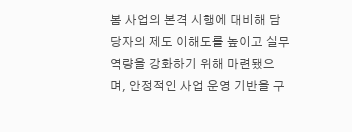봄 사업의 본격 시행에 대비해 담당자의 제도 이해도를 높이고 실무 역량을 강화하기 위해 마련됐으며, 안정적인 사업 운영 기반을 구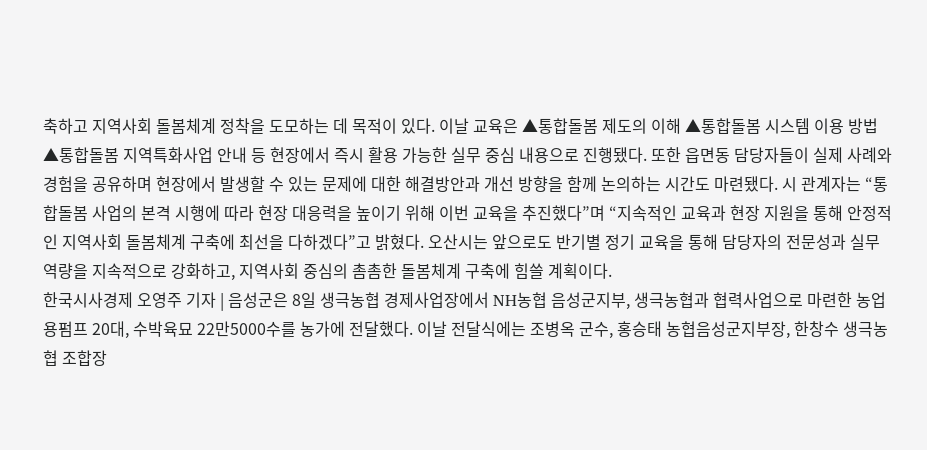축하고 지역사회 돌봄체계 정착을 도모하는 데 목적이 있다. 이날 교육은 ▲통합돌봄 제도의 이해 ▲통합돌봄 시스템 이용 방법 ▲통합돌봄 지역특화사업 안내 등 현장에서 즉시 활용 가능한 실무 중심 내용으로 진행됐다. 또한 읍면동 담당자들이 실제 사례와 경험을 공유하며 현장에서 발생할 수 있는 문제에 대한 해결방안과 개선 방향을 함께 논의하는 시간도 마련됐다. 시 관계자는 “통합돌봄 사업의 본격 시행에 따라 현장 대응력을 높이기 위해 이번 교육을 추진했다”며 “지속적인 교육과 현장 지원을 통해 안정적인 지역사회 돌봄체계 구축에 최선을 다하겠다”고 밝혔다. 오산시는 앞으로도 반기별 정기 교육을 통해 담당자의 전문성과 실무 역량을 지속적으로 강화하고, 지역사회 중심의 촘촘한 돌봄체계 구축에 힘쓸 계획이다.
한국시사경제 오영주 기자 | 음성군은 8일 생극농협 경제사업장에서 NH농협 음성군지부, 생극농협과 협력사업으로 마련한 농업용펌프 20대, 수박육묘 22만5000수를 농가에 전달했다. 이날 전달식에는 조병옥 군수, 홍승태 농협음성군지부장, 한창수 생극농협 조합장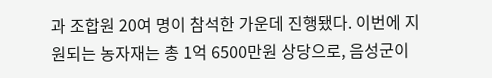과 조합원 20여 명이 참석한 가운데 진행됐다. 이번에 지원되는 농자재는 총 1억 6500만원 상당으로, 음성군이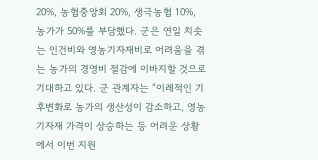20%, 농협중앙회 20%, 생극농협 10%, 농가가 50%를 부담했다. 군은 연일 치솟는 인건비와 영농기자재비로 어려움을 겪는 농가의 경영비 절감에 이바지할 것으로 기대하고 있다. 군 관계자는 “이례적인 기후변화로 농가의 생산성이 감소하고, 영농기자재 가격이 상승하는 등 어려운 상황에서 이번 지원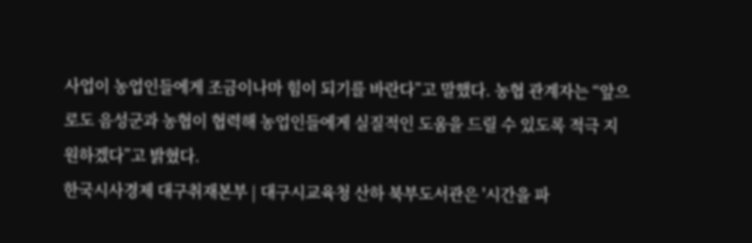사업이 농업인들에게 조금이나마 힘이 되기를 바란다”고 말했다. 농협 관계자는 “앞으로도 음성군과 농협이 협력해 농업인들에게 실질적인 도움을 드릴 수 있도록 적극 지원하겠다”고 밝혔다.
한국시사경제 대구취재본부 | 대구시교육청 산하 북부도서관은 '시간을 파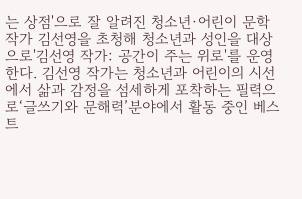는 상점'으로 잘 알려진 청소년·어린이 문학 작가 김선영을 초청해 청소년과 성인을 대상으로'김선영 작가: 공간이 주는 위로'를 운영한다. 김선영 작가는 청소년과 어린이의 시선에서 삶과 감정을 섬세하게 포착하는 필력으로‘글쓰기와 문해력’분야에서 활동 중인 베스트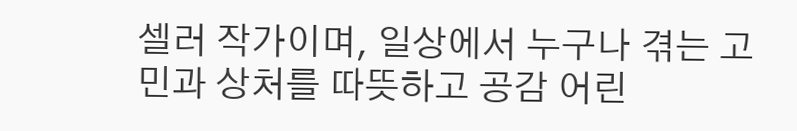셀러 작가이며, 일상에서 누구나 겪는 고민과 상처를 따뜻하고 공감 어린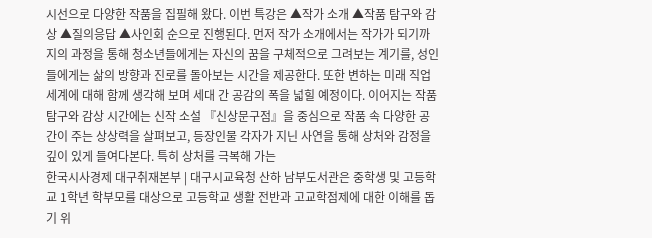시선으로 다양한 작품을 집필해 왔다. 이번 특강은 ▲작가 소개 ▲작품 탐구와 감상 ▲질의응답 ▲사인회 순으로 진행된다. 먼저 작가 소개에서는 작가가 되기까지의 과정을 통해 청소년들에게는 자신의 꿈을 구체적으로 그려보는 계기를, 성인들에게는 삶의 방향과 진로를 돌아보는 시간을 제공한다. 또한 변하는 미래 직업 세계에 대해 함께 생각해 보며 세대 간 공감의 폭을 넓힐 예정이다. 이어지는 작품 탐구와 감상 시간에는 신작 소설 『신상문구점』을 중심으로 작품 속 다양한 공간이 주는 상상력을 살펴보고, 등장인물 각자가 지닌 사연을 통해 상처와 감정을 깊이 있게 들여다본다. 특히 상처를 극복해 가는
한국시사경제 대구취재본부 | 대구시교육청 산하 남부도서관은 중학생 및 고등학교 1학년 학부모를 대상으로 고등학교 생활 전반과 고교학점제에 대한 이해를 돕기 위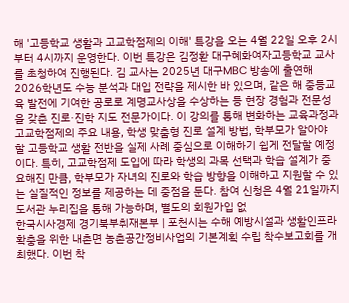해 '고등학교 생활과 고교학점제의 이해' 특강을 오는 4월 22일 오후 2시부터 4시까지 운영한다. 이번 특강은 김정환 대구혜화여자고등학교 교사를 초청하여 진행된다. 김 교사는 2025년 대구MBC 방송에 출연해 2026학년도 수능 분석과 대입 전략을 제시한 바 있으며, 같은 해 중등교육 발전에 기여한 공로로 계명교사상을 수상하는 등 현장 경험과 전문성을 갖춘 진로·진학 지도 전문가이다. 이 강의를 통해 변화하는 교육과정과 고교학점제의 주요 내용, 학생 맞춤형 진로 설계 방법, 학부모가 알아야 할 고등학교 생활 전반을 실제 사례 중심으로 이해하기 쉽게 전달할 예정이다. 특히, 고교학점제 도입에 따라 학생의 과목 선택과 학습 설계가 중요해진 만큼, 학부모가 자녀의 진로와 학습 방향을 이해하고 지원할 수 있는 실질적인 정보를 제공하는 데 중점을 둔다. 참여 신청은 4월 21일까지 도서관 누리집을 통해 가능하며, 별도의 회원가입 없
한국시사경제 경기북부취재본부 | 포천시는 수해 예방시설과 생활인프라 확충을 위한 내촌면 농촌공간정비사업의 기본계획 수립 착수보고회를 개최했다. 이번 착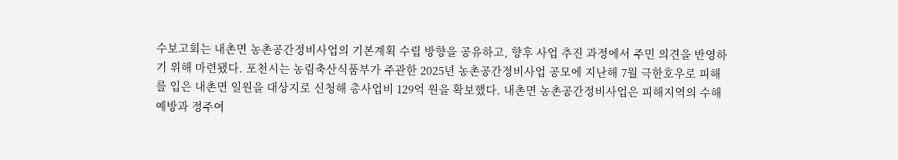수보고회는 내촌면 농촌공간정비사업의 기본계획 수립 방향을 공유하고, 향후 사업 추진 과정에서 주민 의견을 반영하기 위해 마련됐다. 포천시는 농림축산식품부가 주관한 2025년 농촌공간정비사업 공모에 지난해 7월 극한호우로 피해를 입은 내촌면 일원을 대상지로 신청해 총사업비 129억 원을 확보했다. 내촌면 농촌공간정비사업은 피해지역의 수해 예방과 정주여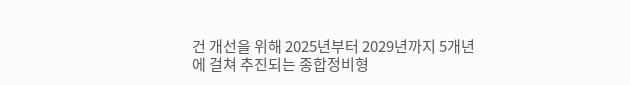건 개선을 위해 2025년부터 2029년까지 5개년에 걸쳐 추진되는 종합정비형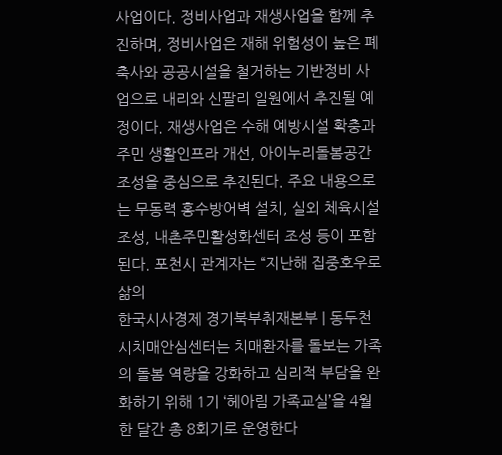사업이다. 정비사업과 재생사업을 함께 추진하며, 정비사업은 재해 위험성이 높은 폐축사와 공공시설을 철거하는 기반정비 사업으로 내리와 신팔리 일원에서 추진될 예정이다. 재생사업은 수해 예방시설 확충과 주민 생활인프라 개선, 아이누리돌봄공간 조성을 중심으로 추진된다. 주요 내용으로는 무동력 홍수방어벽 설치, 실외 체육시설 조성, 내촌주민활성화센터 조성 등이 포함된다. 포천시 관계자는 “지난해 집중호우로 삶의
한국시사경제 경기북부취재본부 | 동두천시치매안심센터는 치매환자를 돌보는 가족의 돌봄 역량을 강화하고 심리적 부담을 완화하기 위해 1기 ‘헤아림 가족교실’을 4월 한 달간 총 8회기로 운영한다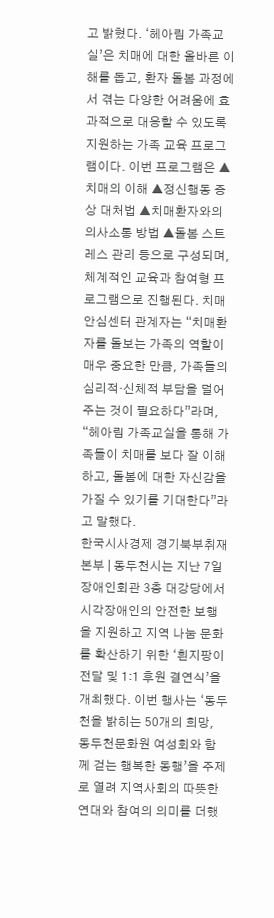고 밝혔다. ‘헤아림 가족교실’은 치매에 대한 올바른 이해를 돕고, 환자 돌봄 과정에서 겪는 다양한 어려움에 효과적으로 대응할 수 있도록 지원하는 가족 교육 프로그램이다. 이번 프로그램은 ▲치매의 이해 ▲정신행동 증상 대처법 ▲치매환자와의 의사소통 방법 ▲돌봄 스트레스 관리 등으로 구성되며, 체계적인 교육과 참여형 프로그램으로 진행된다. 치매안심센터 관계자는 “치매환자를 돌보는 가족의 역할이 매우 중요한 만큼, 가족들의 심리적·신체적 부담을 덜어주는 것이 필요하다”라며, “헤아림 가족교실을 통해 가족들이 치매를 보다 잘 이해하고, 돌봄에 대한 자신감을 가질 수 있기를 기대한다”라고 말했다.
한국시사경제 경기북부취재본부 | 동두천시는 지난 7일 장애인회관 3층 대강당에서 시각장애인의 안전한 보행을 지원하고 지역 나눔 문화를 확산하기 위한 ‘흰지팡이 전달 및 1:1 후원 결연식’을 개최했다. 이번 행사는 ‘동두천을 밝히는 50개의 희망, 동두천문화원 여성회와 함께 걷는 행복한 동행’을 주제로 열려 지역사회의 따뜻한 연대와 참여의 의미를 더했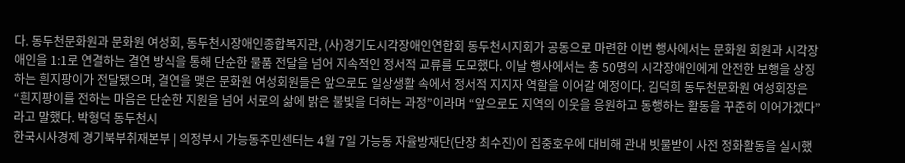다. 동두천문화원과 문화원 여성회, 동두천시장애인종합복지관, (사)경기도시각장애인연합회 동두천시지회가 공동으로 마련한 이번 행사에서는 문화원 회원과 시각장애인을 1:1로 연결하는 결연 방식을 통해 단순한 물품 전달을 넘어 지속적인 정서적 교류를 도모했다. 이날 행사에서는 총 50명의 시각장애인에게 안전한 보행을 상징하는 흰지팡이가 전달됐으며, 결연을 맺은 문화원 여성회원들은 앞으로도 일상생활 속에서 정서적 지지자 역할을 이어갈 예정이다. 김덕희 동두천문화원 여성회장은 “흰지팡이를 전하는 마음은 단순한 지원을 넘어 서로의 삶에 밝은 불빛을 더하는 과정”이라며 “앞으로도 지역의 이웃을 응원하고 동행하는 활동을 꾸준히 이어가겠다”라고 말했다. 박형덕 동두천시
한국시사경제 경기북부취재본부 | 의정부시 가능동주민센터는 4월 7일 가능동 자율방재단(단장 최수진)이 집중호우에 대비해 관내 빗물받이 사전 정화활동을 실시했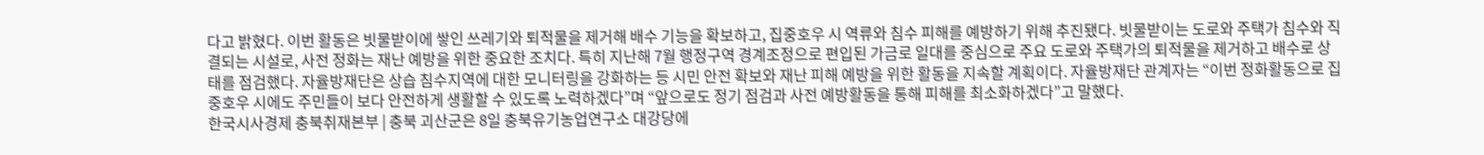다고 밝혔다. 이번 활동은 빗물받이에 쌓인 쓰레기와 퇴적물을 제거해 배수 기능을 확보하고, 집중호우 시 역류와 침수 피해를 예방하기 위해 추진됐다. 빗물받이는 도로와 주택가 침수와 직결되는 시설로, 사전 정화는 재난 예방을 위한 중요한 조치다. 특히 지난해 7월 행정구역 경계조정으로 편입된 가금로 일대를 중심으로 주요 도로와 주택가의 퇴적물을 제거하고 배수로 상태를 점검했다. 자율방재단은 상습 침수지역에 대한 모니터링을 강화하는 등 시민 안전 확보와 재난 피해 예방을 위한 활동을 지속할 계획이다. 자율방재단 관계자는 “이번 정화활동으로 집중호우 시에도 주민들이 보다 안전하게 생활할 수 있도록 노력하겠다”며 “앞으로도 정기 점검과 사전 예방활동을 통해 피해를 최소화하겠다”고 말했다.
한국시사경제 충북취재본부 | 충북 괴산군은 8일 충북유기농업연구소 대강당에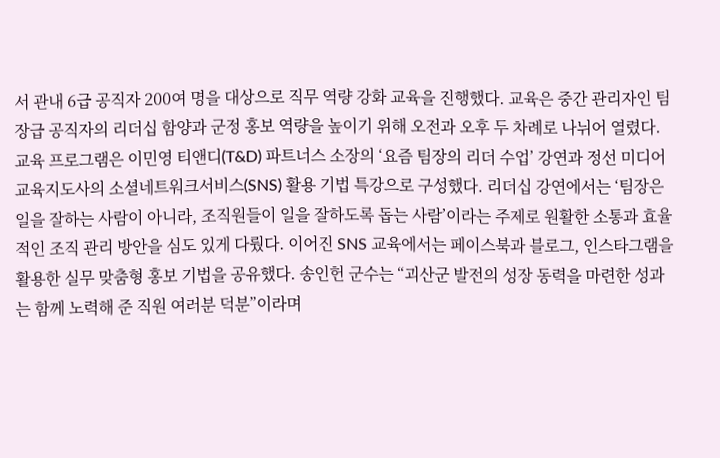서 관내 6급 공직자 200여 명을 대상으로 직무 역량 강화 교육을 진행했다. 교육은 중간 관리자인 팀장급 공직자의 리더십 함양과 군정 홍보 역량을 높이기 위해 오전과 오후 두 차례로 나뉘어 열렸다. 교육 프로그램은 이민영 티앤디(T&D) 파트너스 소장의 ‘요즘 팀장의 리더 수업’ 강연과 정선 미디어 교육지도사의 소셜네트워크서비스(SNS) 활용 기법 특강으로 구성했다. 리더십 강연에서는 ‘팀장은 일을 잘하는 사람이 아니라, 조직원들이 일을 잘하도록 돕는 사람’이라는 주제로 원활한 소통과 효율적인 조직 관리 방안을 심도 있게 다뤘다. 이어진 SNS 교육에서는 페이스북과 블로그, 인스타그램을 활용한 실무 맞춤형 홍보 기법을 공유했다. 송인헌 군수는 “괴산군 발전의 성장 동력을 마련한 성과는 함께 노력해 준 직원 여러분 덕분”이라며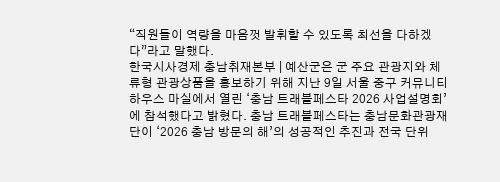“직원들이 역량을 마음껏 발휘할 수 있도록 최선을 다하겠다”라고 말했다.
한국시사경제 충남취재본부 | 예산군은 군 주요 관광지와 체류형 관광상품을 홍보하기 위해 지난 9일 서울 중구 커뮤니티하우스 마실에서 열린 ‘충남 트래블페스타 2026 사업설명회’에 참석했다고 밝혔다. 충남 트래블페스타는 충남문화관광재단이 ‘2026 충남 방문의 해’의 성공적인 추진과 전국 단위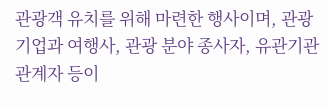관광객 유치를 위해 마련한 행사이며, 관광기업과 여행사, 관광 분야 종사자, 유관기관 관계자 등이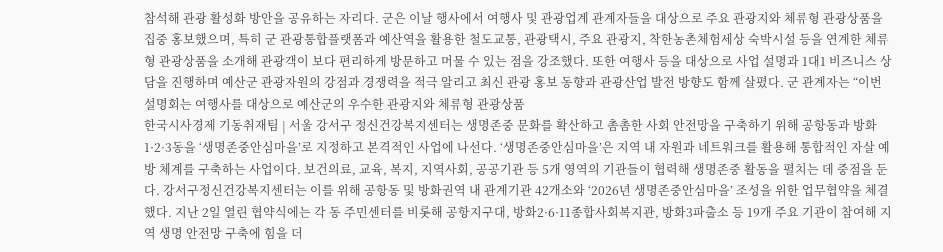참석해 관광 활성화 방안을 공유하는 자리다. 군은 이날 행사에서 여행사 및 관광업계 관계자들을 대상으로 주요 관광지와 체류형 관광상품을 집중 홍보했으며, 특히 군 관광통합플랫폼과 예산역을 활용한 철도교통, 관광택시, 주요 관광지, 착한농촌체험세상 숙박시설 등을 연계한 체류형 관광상품을 소개해 관광객이 보다 편리하게 방문하고 머물 수 있는 점을 강조했다. 또한 여행사 등을 대상으로 사업 설명과 1대1 비즈니스 상담을 진행하며 예산군 관광자원의 강점과 경쟁력을 적극 알리고 최신 관광 홍보 동향과 관광산업 발전 방향도 함께 살폈다. 군 관계자는 “이번 설명회는 여행사를 대상으로 예산군의 우수한 관광지와 체류형 관광상품
한국시사경제 기동취재팀 | 서울 강서구 정신건강복지센터는 생명존중 문화를 확산하고 촘촘한 사회 안전망을 구축하기 위해 공항동과 방화1·2·3동을 ‘생명존중안심마을’로 지정하고 본격적인 사업에 나선다. ‘생명존중안심마을’은 지역 내 자원과 네트워크를 활용해 통합적인 자살 예방 체계를 구축하는 사업이다. 보건의료, 교육, 복지, 지역사회, 공공기관 등 5개 영역의 기관들이 협력해 생명존중 활동을 펼치는 데 중점을 둔다. 강서구정신건강복지센터는 이를 위해 공항동 및 방화권역 내 관계기관 42개소와 ‘2026년 생명존중안심마을’ 조성을 위한 업무협약을 체결했다. 지난 2일 열린 협약식에는 각 동 주민센터를 비롯해 공항지구대, 방화2·6·11종합사회복지관, 방화3파출소 등 19개 주요 기관이 참여해 지역 생명 안전망 구축에 힘을 더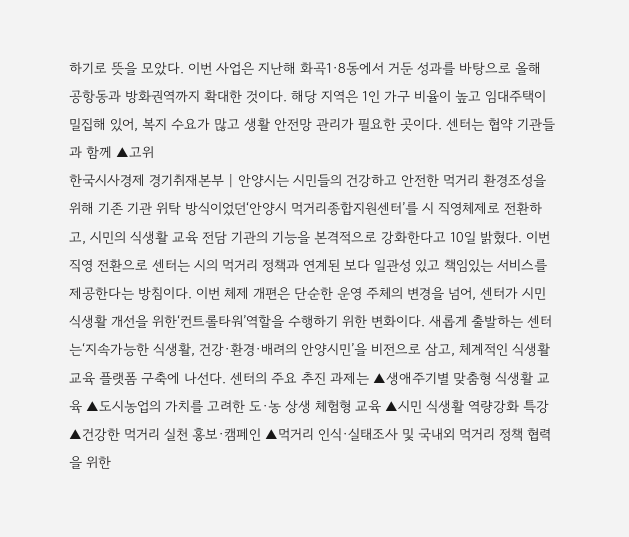하기로 뜻을 모았다. 이번 사업은 지난해 화곡1·8동에서 거둔 성과를 바탕으로 올해 공항동과 방화권역까지 확대한 것이다. 해당 지역은 1인 가구 비율이 높고 임대주택이 밀집해 있어, 복지 수요가 많고 생활 안전망 관리가 필요한 곳이다. 센터는 협약 기관들과 함께 ▲고위
한국시사경제 경기취재본부 | 안양시는 시민들의 건강하고 안전한 먹거리 환경조성을 위해 기존 기관 위탁 방식이었던‘안양시 먹거리종합지원센터’를 시 직영체제로 전환하고, 시민의 식생활 교육 전담 기관의 기능을 본격적으로 강화한다고 10일 밝혔다. 이번 직영 전환으로 센터는 시의 먹거리 정책과 연계된 보다 일관성 있고 책임있는 서비스를 제공한다는 방침이다. 이번 체제 개편은 단순한 운영 주체의 변경을 넘어, 센터가 시민 식생활 개선을 위한‘컨트롤타워’역할을 수행하기 위한 변화이다. 새롭게 출발하는 센터는‘지속가능한 식생활, 건강·환경·배려의 안양시민’을 비전으로 삼고, 체계적인 식생활교육 플랫폼 구축에 나선다. 센터의 주요 추진 과제는 ▲생애주기별 맞춤형 식생활 교육 ▲도시농업의 가치를 고려한 도·농 상생 체험형 교육 ▲시민 식생활 역량강화 특강 ▲건강한 먹거리 실천 홍보·캠페인 ▲먹거리 인식·실태조사 및 국내외 먹거리 정책 협력을 위한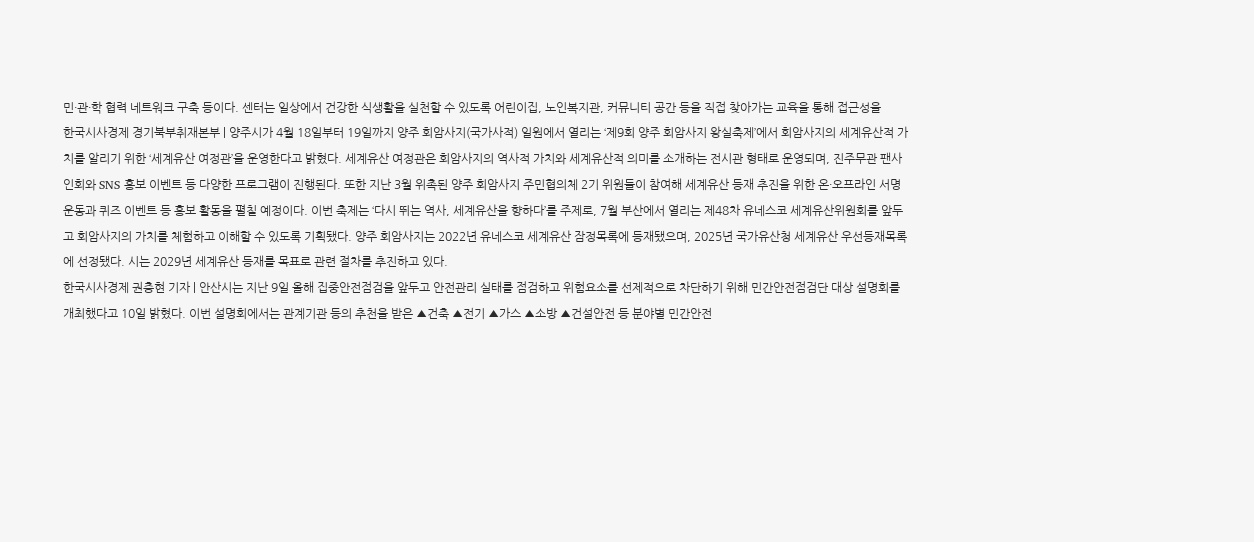민·관·학 협력 네트워크 구축 등이다. 센터는 일상에서 건강한 식생활을 실천할 수 있도록 어린이집, 노인복지관, 커뮤니티 공간 등을 직접 찾아가는 교육을 통해 접근성을
한국시사경제 경기북부취재본부 | 양주시가 4월 18일부터 19일까지 양주 회암사지(국가사적) 일원에서 열리는 ‘제9회 양주 회암사지 왕실축제’에서 회암사지의 세계유산적 가치를 알리기 위한 ‘세계유산 여정관’을 운영한다고 밝혔다. 세계유산 여정관은 회암사지의 역사적 가치와 세계유산적 의미를 소개하는 전시관 형태로 운영되며, 진주무관 팬사인회와 SNS 홍보 이벤트 등 다양한 프로그램이 진행된다. 또한 지난 3월 위촉된 양주 회암사지 주민협의체 2기 위원들이 참여해 세계유산 등재 추진을 위한 온·오프라인 서명운동과 퀴즈 이벤트 등 홍보 활동을 펼칠 예정이다. 이번 축제는 ‘다시 뛰는 역사, 세계유산을 향하다’를 주제로, 7월 부산에서 열리는 제48차 유네스코 세계유산위원회를 앞두고 회암사지의 가치를 체험하고 이해할 수 있도록 기획됐다. 양주 회암사지는 2022년 유네스코 세계유산 잠정목록에 등재됐으며, 2025년 국가유산청 세계유산 우선등재목록에 선정됐다. 시는 2029년 세계유산 등재를 목표로 관련 절차를 추진하고 있다.
한국시사경제 권충현 기자 | 안산시는 지난 9일 올해 집중안전점검을 앞두고 안전관리 실태를 점검하고 위험요소를 선제적으로 차단하기 위해 민간안전점검단 대상 설명회를 개최했다고 10일 밝혔다. 이번 설명회에서는 관계기관 등의 추천을 받은 ▲건축 ▲전기 ▲가스 ▲소방 ▲건설안전 등 분야별 민간안전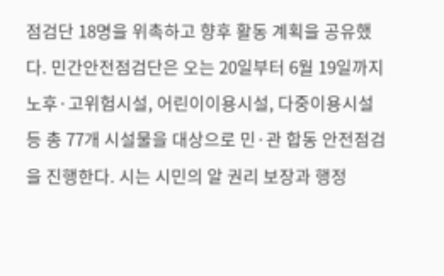점검단 18명을 위촉하고 향후 활동 계획을 공유했다. 민간안전점검단은 오는 20일부터 6월 19일까지 노후·고위험시설, 어린이이용시설, 다중이용시설 등 총 77개 시설물을 대상으로 민·관 합동 안전점검을 진행한다. 시는 시민의 알 권리 보장과 행정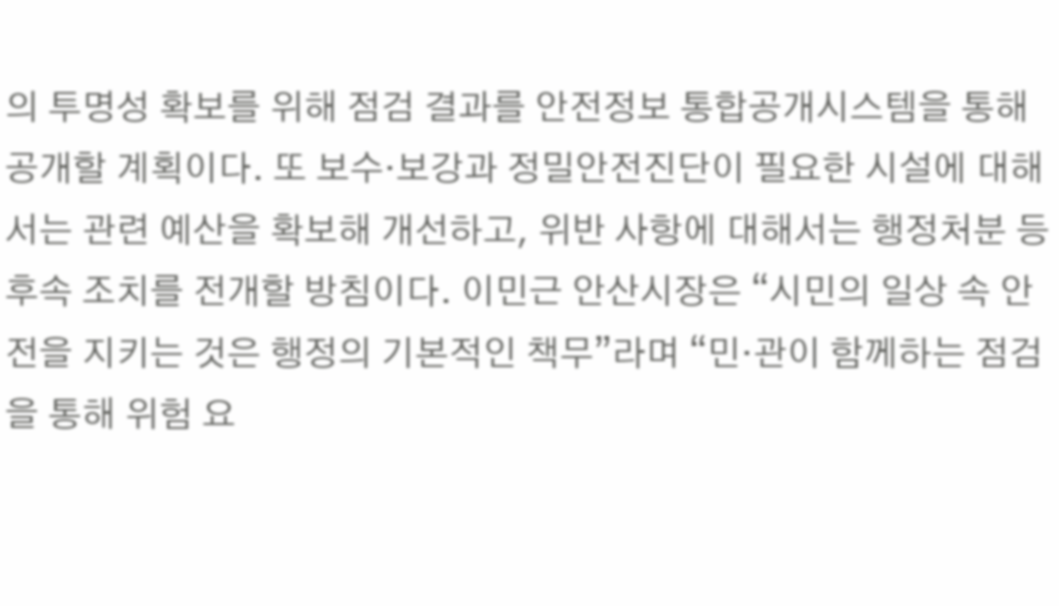의 투명성 확보를 위해 점검 결과를 안전정보 통합공개시스템을 통해 공개할 계획이다. 또 보수·보강과 정밀안전진단이 필요한 시설에 대해서는 관련 예산을 확보해 개선하고, 위반 사항에 대해서는 행정처분 등 후속 조치를 전개할 방침이다. 이민근 안산시장은 “시민의 일상 속 안전을 지키는 것은 행정의 기본적인 책무”라며 “민·관이 함께하는 점검을 통해 위험 요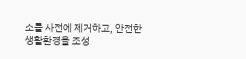소를 사전에 제거하고, 안전한 생활환경을 조성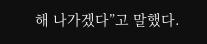해 나가겠다”고 말했다.